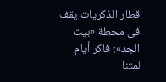قطار الذكريات يقف فى محطة «بيت الجد»: فاكر أيام لمتنا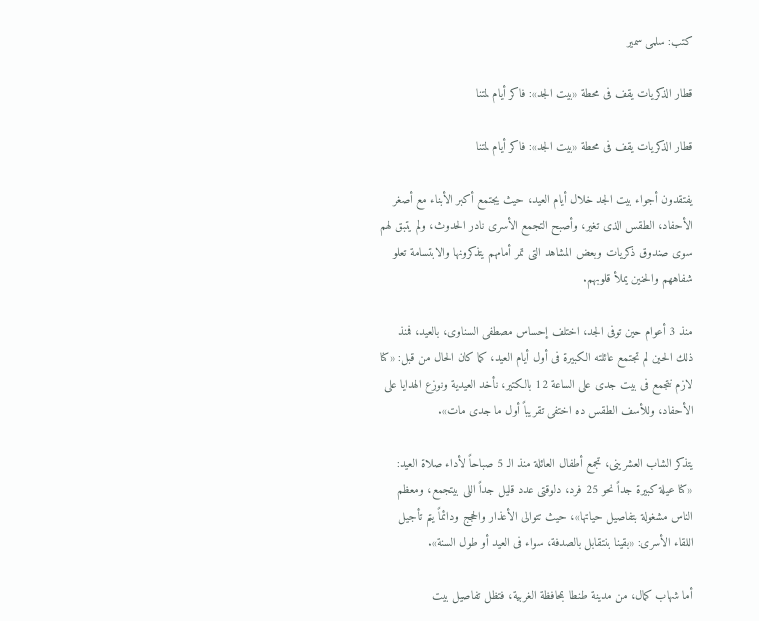كتب: سلمى سمير

قطار الذكريات يقف فى محطة «بيت الجد»: فاكر أيام لمتنا

قطار الذكريات يقف فى محطة «بيت الجد»: فاكر أيام لمتنا

يفتقدون أجواء بيت الجد خلال أيام العيد، حيث يجتمع أكبر الأبناء مع أصغر الأحفاد، الطقس الذى تغير، وأصبح التجمع الأسرى نادر الحدوث، ولم يتبق لهم سوى صندوق ذكريات وبعض المشاهد التى تمر أمامهم يتذكرونها والابتسامة تعلو شفاههم والحنين يملأ قلوبهم.

منذ 3 أعوام حين توفى الجد، اختلف إحساس مصطفى السناوى، بالعيد، فمنذ ذلك الحين لم تجتمع عائلته الكبيرة فى أول أيام العيد، كما كان الحال من قبل: «كنا لازم نتجمع فى بيت جدى على الساعة 12 بالكتير، نأخد العيدية ونوزع الهدايا على الأحفاد، وللأسف الطقس ده اختفى تقريباً أول ما جدى مات».

يتذكر الشاب العشرينى، تجمع أطفال العائلة منذ الـ 5 صباحاً لأداء صلاة العيد: «كنا عيلة كبيرة جداً نحو 25 فرد، دلوقتى عدد قليل جداً اللى بيتجمع، ومعظم الناس مشغولة بتفاصيل حياتها»، حيث تتوالى الأعذار والحجج ودائماً يتم تأجيل اللقاء الأسرى: «بقينا بنتقابل بالصدفة، سواء فى العيد أو طول السنة».

أما شهاب كمال، من مدينة طنطا بمحافظة الغربية، فتظل تفاصيل بيت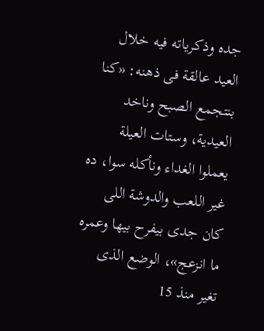جده وذكرياته فيه خلال العيد عالقة فى ذهنه: «كنا بنتجمع الصبح وناخد العيدية، وستات العيلة يعملوا الغداء ونأكله سوا، ده غير اللعب والدوشة اللى كان جدى بيفرح بيها وعمره ما انزعج»، الوضع الذى تغير منذ 15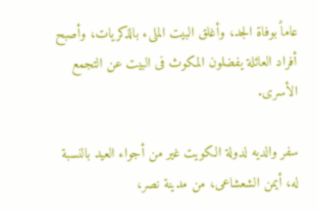عاماً بوفاة الجد، وأغلق البيت الملىء بالذكريات، وأصبح أفراد العائلة يفضلون المكوث فى البيت عن التجمع الأسرى.

سفر والديه لدولة الكويت غير من أجواء العيد بالنسبة له، أيمن الشعشاعى، من مدينة نصر،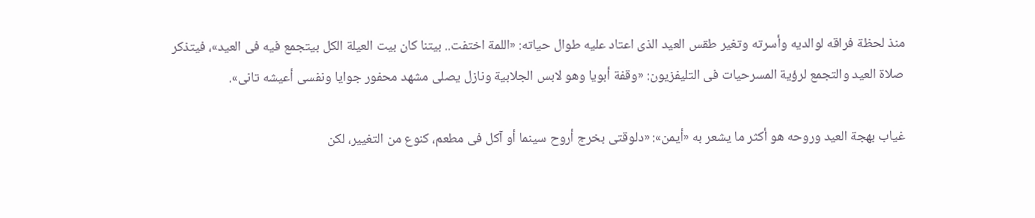منذ لحظة فراقه لوالديه وأسرته وتغير طقس العيد الذى اعتاد عليه طوال حياته: «اللمة اختفت.. بيتنا كان بيت العيلة الكل بيتجمع فيه فى العيد»، فيتذكر صلاة العيد والتجمع لرؤية المسرحيات فى التليفزيون: «وقفة أبويا وهو لابس الجلابية ونازل يصلى مشهد محفور جوايا ونفسى أعيشه تانى».

غياب بهجة العيد وروحه هو أكثر ما يشعر به «أيمن»: «دلوقتى بخرج أروح سينما أو آكل فى مطعم، كنوع من التغيير، لكن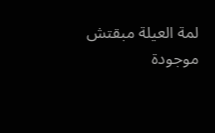لمة العيلة مبقتش موجودة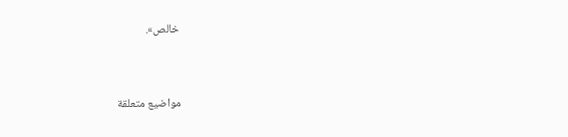خالص».


مواضيع متعلقة